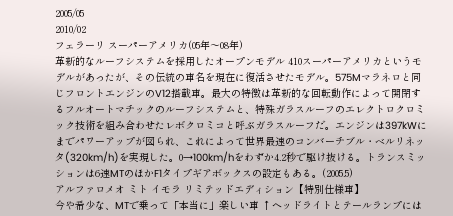2005/05
2010/02
フェラーリ スーパーアメリカ(05年〜08年)
革新的なルーフシステムを採用したオープンモデル 410スーパーアメリカというモデルがあったが、その伝統の車名を現在に復活させたモデル。575Mマラネロと同じフロントエンジンのV12搭載車。最大の特徴は革新的な回転動作によって開閉するフルオートマチックのルーフシステムと、特殊ガラスルーフのエレクトロクロミック技術を組み合わせたレボクロミコと呼ぶガラスルーフだ。エンジンは397kWにまでパワーアップが図られ、これによって世界最速のコンバーチブル・ベルリネッタ(320km/h)を実現した。0→100km/hをわずか4.2秒で駆け抜ける。トランスミッションは6速MTのほかF1タイプギアボックスの設定もある。(2005.5)
アルファロメオ ミト イモラ リミテッドエディション【特別仕様車】
今や希少な、MTで乗って「本当に」楽しい車 ↑ヘッドライトとテールランプには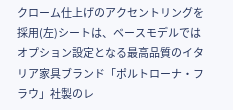クローム仕上げのアクセントリングを採用(左)シートは、ベースモデルではオプション設定となる最高品質のイタリア家具ブランド「ポルトローナ・フラウ」社製のレ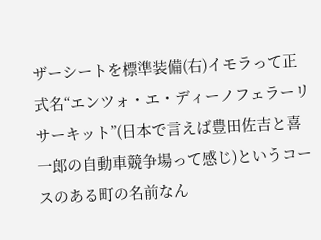ザーシートを標準装備(右)イモラって正式名“エンツォ・エ・ディーノフェラーリサーキット”(日本で言えば豊田佐吉と喜一郎の自動車競争場って感じ)というコースのある町の名前なん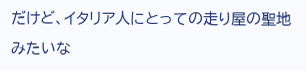だけど、イタリア人にとっての走り屋の聖地みたいな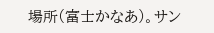場所(富士かなあ)。サン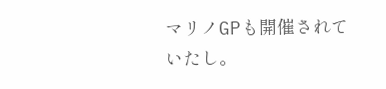マリノGPも開催されていたし。